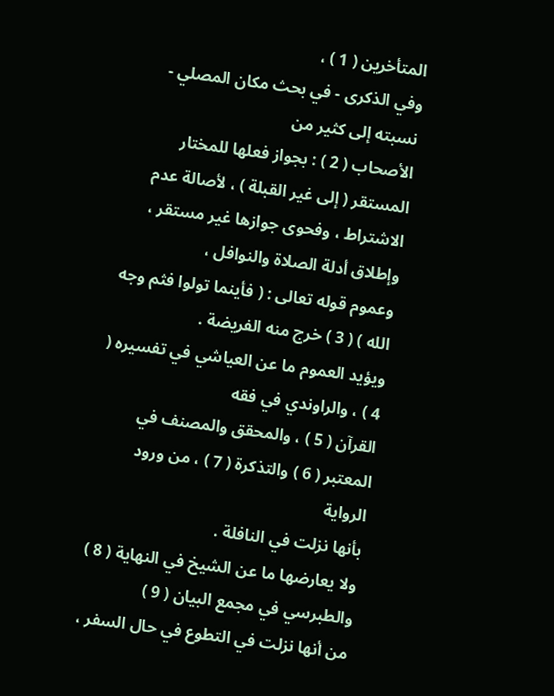المتأخرين ( 1 ) ،
وفي الذكرى - في بحث مكان المصلي - نسبته إلى كثير من
الأصحاب ( 2 ) : بجواز فعلها للمختار المستقر ( إلى غير القبلة ) ، لأصالة عدم
الاشتراط ، وفحوى جوازها غير مستقر ، وإطلاق أدلة الصلاة والنوافل ،
وعموم قوله تعالى : ( فأينما تولوا فثم وجه الله ) ( 3 ) خرج منه الفريضة .
ويؤيد العموم ما عن العياشي في تفسيره ( 4 ) ، والراوندي في فقه
القرآن ( 5 ) ، والمحقق والمصنف في المعتبر ( 6 ) والتذكرة ( 7 ) ، من ورود الرواية
بأنها نزلت في النافلة .
ولا يعارضها ما عن الشيخ في النهاية ( 8 ) والطبرسي في مجمع البيان ( 9 )
من أنها نزلت في التطوع في حال السفر ،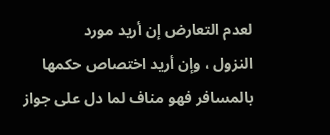لعدم التعارض إن أريد مورد
النزول ، وإن أريد اختصاص حكمها بالمسافر فهو مناف لما دل على جواز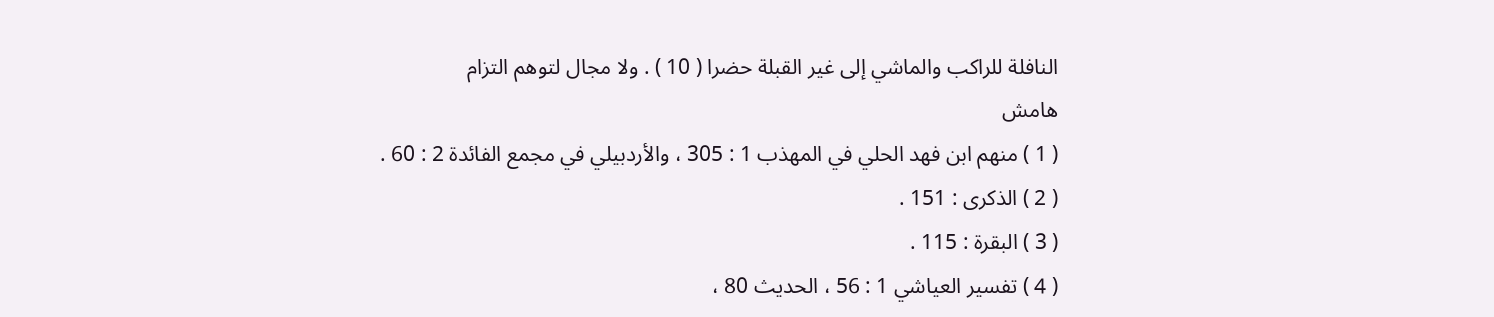النافلة للراكب والماشي إلى غير القبلة حضرا ( 10 ) . ولا مجال لتوهم التزام
هامش
( 1 ) منهم ابن فهد الحلي في المهذب 1 : 305 ، والأردبيلي في مجمع الفائدة 2 : 60 .
( 2 ) الذكرى : 151 .
( 3 ) البقرة : 115 .
( 4 ) تفسير العياشي 1 : 56 ، الحديث 80 ،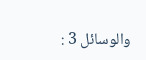والوسائل 3 :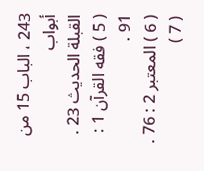243 ، الباب 15 من أبواب
القبلة الحديث 23 .
( 5 ) فقه القرآن 1 : 91 .
( 6 ) المعتبر 2 : 76 .
( 7 )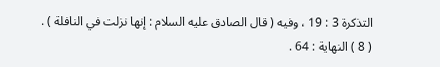التذكرة 3 : 19 ، وفيه ( قال الصادق عليه السلام : إنها نزلت في النافلة ) .
( 8 ) النهاية : 64 .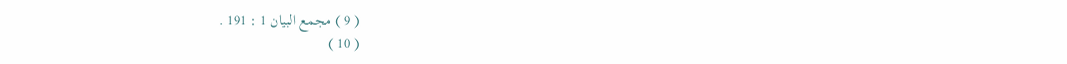( 9 ) مجمع البيان 1 : 191 .
( 10 )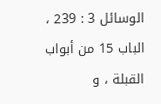الوسائل 3 : 239 ، الباب 15 من أبواب القبلة ، و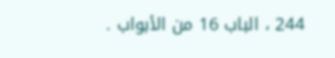244 ، الباب 16 من الأبواب .